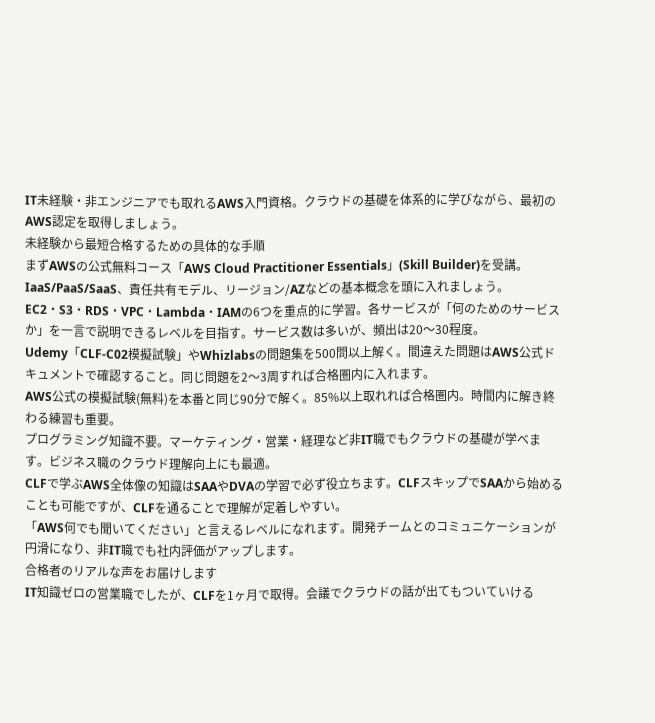IT未経験・非エンジニアでも取れるAWS入門資格。クラウドの基礎を体系的に学びながら、最初のAWS認定を取得しましょう。
未経験から最短合格するための具体的な手順
まずAWSの公式無料コース「AWS Cloud Practitioner Essentials」(Skill Builder)を受講。IaaS/PaaS/SaaS、責任共有モデル、リージョン/AZなどの基本概念を頭に入れましょう。
EC2・S3・RDS・VPC・Lambda・IAMの6つを重点的に学習。各サービスが「何のためのサービスか」を一言で説明できるレベルを目指す。サービス数は多いが、頻出は20〜30程度。
Udemy「CLF-C02模擬試験」やWhizlabsの問題集を500問以上解く。間違えた問題はAWS公式ドキュメントで確認すること。同じ問題を2〜3周すれば合格圏内に入れます。
AWS公式の模擬試験(無料)を本番と同じ90分で解く。85%以上取れれば合格圏内。時間内に解き終わる練習も重要。
プログラミング知識不要。マーケティング・営業・経理など非IT職でもクラウドの基礎が学べます。ビジネス職のクラウド理解向上にも最適。
CLFで学ぶAWS全体像の知識はSAAやDVAの学習で必ず役立ちます。CLFスキップでSAAから始めることも可能ですが、CLFを通ることで理解が定着しやすい。
「AWS何でも聞いてください」と言えるレベルになれます。開発チームとのコミュニケーションが円滑になり、非IT職でも社内評価がアップします。
合格者のリアルな声をお届けします
IT知識ゼロの営業職でしたが、CLFを1ヶ月で取得。会議でクラウドの話が出てもついていける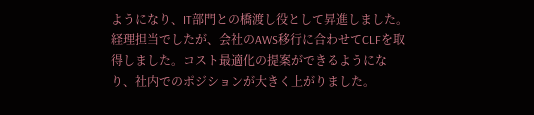ようになり、IT部門との橋渡し役として昇進しました。
経理担当でしたが、会社のAWS移行に合わせてCLFを取得しました。コスト最適化の提案ができるようになり、社内でのポジションが大きく上がりました。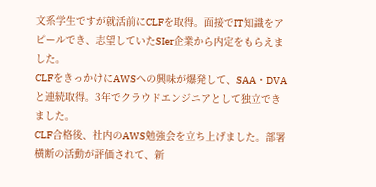文系学生ですが就活前にCLFを取得。面接でIT知識をアピールでき、志望していたSIer企業から内定をもらえました。
CLFをきっかけにAWSへの興味が爆発して、SAA・DVAと連続取得。3年でクラウドエンジニアとして独立できました。
CLF合格後、社内のAWS勉強会を立ち上げました。部署横断の活動が評価されて、新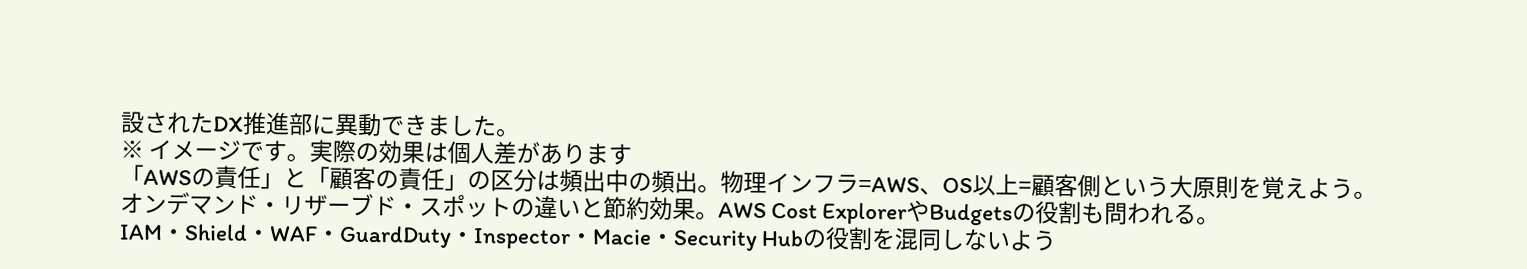設されたDX推進部に異動できました。
※ イメージです。実際の効果は個人差があります
「AWSの責任」と「顧客の責任」の区分は頻出中の頻出。物理インフラ=AWS、OS以上=顧客側という大原則を覚えよう。
オンデマンド・リザーブド・スポットの違いと節約効果。AWS Cost ExplorerやBudgetsの役割も問われる。
IAM・Shield・WAF・GuardDuty・Inspector・Macie・Security Hubの役割を混同しないよう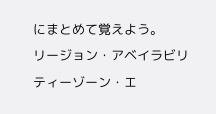にまとめて覚えよう。
リージョン・アベイラビリティーゾーン・エ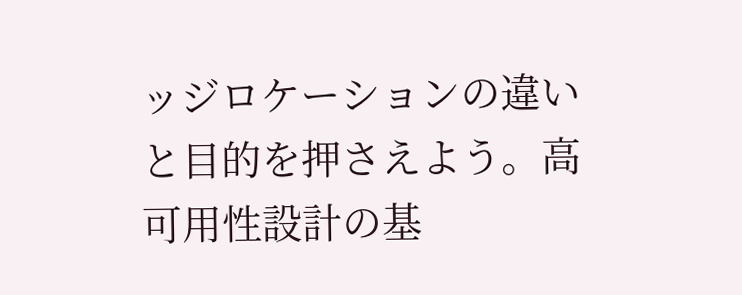ッジロケーションの違いと目的を押さえよう。高可用性設計の基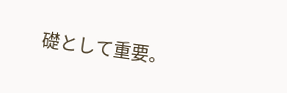礎として重要。